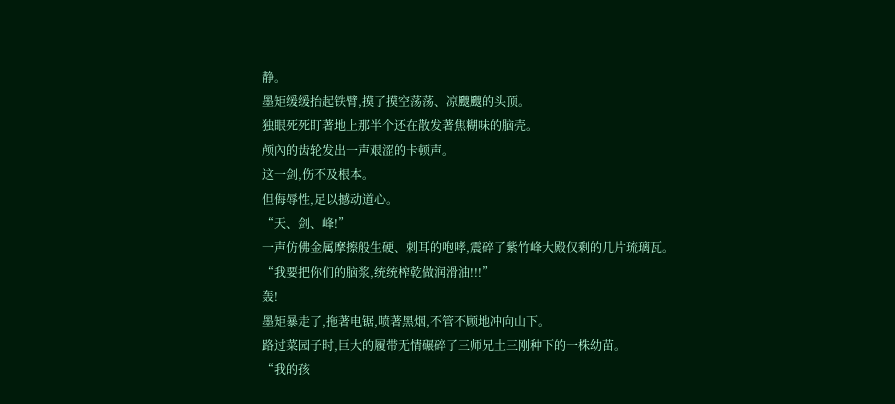静。
墨矩缓缓抬起铁臂,摸了摸空荡荡、凉颼颼的头顶。
独眼死死盯著地上那半个还在散发著焦糊味的脑壳。
颅內的齿轮发出一声艰涩的卡顿声。
这一剑,伤不及根本。
但侮辱性,足以撼动道心。
“天、剑、峰!”
一声仿佛金属摩擦般生硬、刺耳的咆哮,震碎了紫竹峰大殿仅剩的几片琉璃瓦。
“我要把你们的脑浆,统统榨乾做润滑油!!!”
轰!
墨矩暴走了,拖著电锯,喷著黑烟,不管不顾地冲向山下。
路过菜园子时,巨大的履带无情碾碎了三师兄土三刚种下的一株幼苗。
“我的孩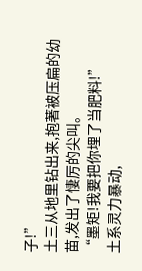子!”
土三从地里钻出来,抱著被压扁的幼苗,发出了悽厉的尖叫。
“墨矩!我要把你埋了当肥料!”
土系灵力暴动,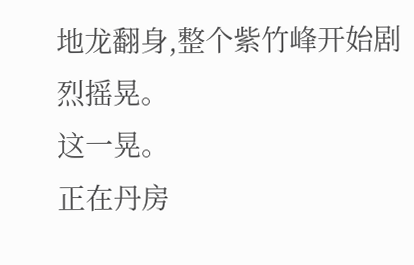地龙翻身,整个紫竹峰开始剧烈摇晃。
这一晃。
正在丹房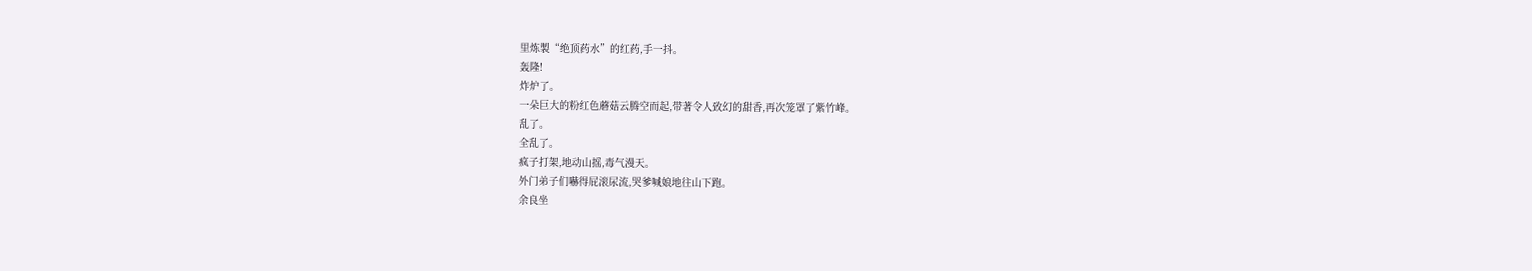里炼製“绝顶药水”的红药,手一抖。
轰隆!
炸炉了。
一朵巨大的粉红色蘑菇云腾空而起,带著令人致幻的甜香,再次笼罩了紫竹峰。
乱了。
全乱了。
疯子打架,地动山摇,毒气漫天。
外门弟子们嚇得屁滚尿流,哭爹喊娘地往山下跑。
余良坐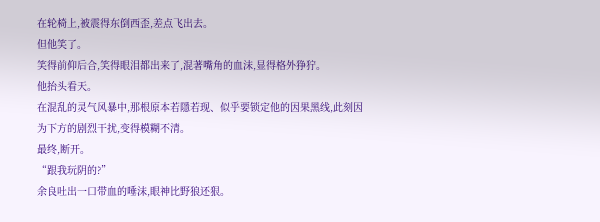在轮椅上,被震得东倒西歪,差点飞出去。
但他笑了。
笑得前仰后合,笑得眼泪都出来了,混著嘴角的血沫,显得格外狰狞。
他抬头看天。
在混乱的灵气风暴中,那根原本若隱若现、似乎要锁定他的因果黑线,此刻因为下方的剧烈干扰,变得模糊不清。
最终,断开。
“跟我玩阴的?”
余良吐出一口带血的唾沫,眼神比野狼还狠。